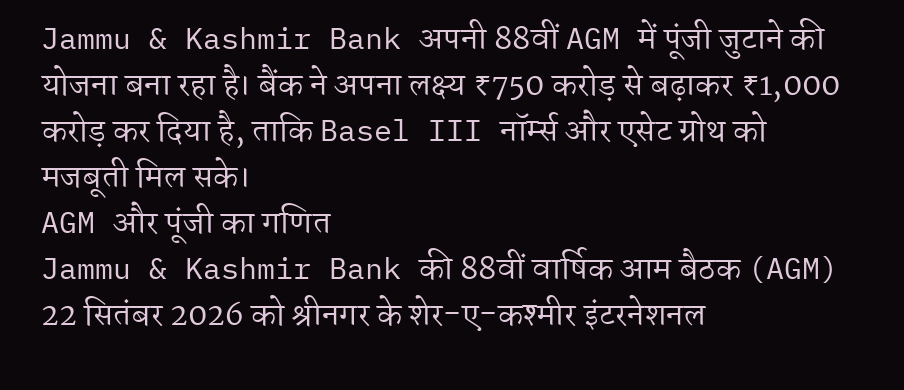Jammu & Kashmir Bank अपनी 88वीं AGM में पूंजी जुटाने की योजना बना रहा है। बैंक ने अपना लक्ष्य ₹750 करोड़ से बढ़ाकर ₹1,000 करोड़ कर दिया है, ताकि Basel III नॉर्म्स और एसेट ग्रोथ को मजबूती मिल सके।
AGM और पूंजी का गणित
Jammu & Kashmir Bank की 88वीं वार्षिक आम बैठक (AGM) 22 सितंबर 2026 को श्रीनगर के शेर-ए-कश्मीर इंटरनेशनल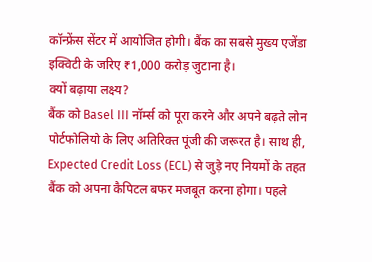कॉन्फ्रेंस सेंटर में आयोजित होगी। बैंक का सबसे मुख्य एजेंडा इक्विटी के जरिए ₹1,000 करोड़ जुटाना है।
क्यों बढ़ाया लक्ष्य?
बैंक को Basel III नॉर्म्स को पूरा करने और अपने बढ़ते लोन पोर्टफोलियो के लिए अतिरिक्त पूंजी की जरूरत है। साथ ही, Expected Credit Loss (ECL) से जुड़े नए नियमों के तहत बैंक को अपना कैपिटल बफर मजबूत करना होगा। पहले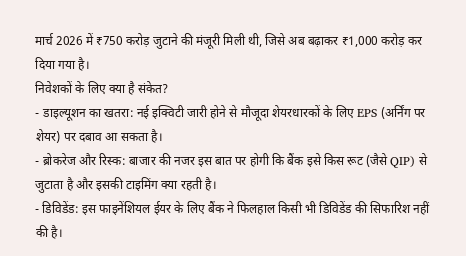मार्च 2026 में ₹750 करोड़ जुटाने की मंजूरी मिली थी, जिसे अब बढ़ाकर ₹1,000 करोड़ कर दिया गया है।
निवेशकों के लिए क्या है संकेत?
- डाइल्यूशन का खतरा: नई इक्विटी जारी होने से मौजूदा शेयरधारकों के लिए EPS (अर्निंग पर शेयर) पर दबाव आ सकता है।
- ब्रोकरेज और रिस्क: बाजार की नजर इस बात पर होगी कि बैंक इसे किस रूट (जैसे QIP) से जुटाता है और इसकी टाइमिंग क्या रहती है।
- डिविडेंड: इस फाइनेंशियल ईयर के लिए बैंक ने फिलहाल किसी भी डिविडेंड की सिफारिश नहीं की है।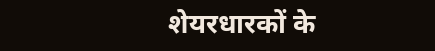शेयरधारकों के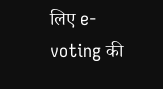लिए e-voting की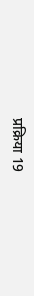प्रक्रिया 19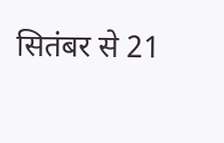सितंबर से 21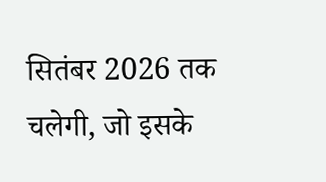सितंबर 2026 तक चलेगी, जो इसके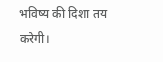भविष्य की दिशा तय करेगी।